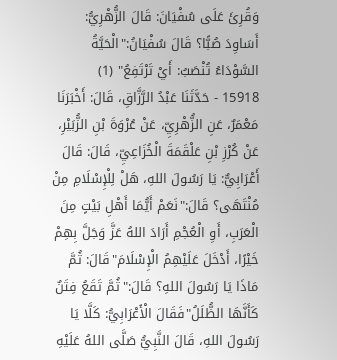وَقُرِئَ عَلَى سُفْيَانَ: قَالَ الزُّهْرِيُّ: أَسَاوِدَ صُبًّا؟ قَالَ سُفْيَانُ:"الْحَيَّةُ السَّوْدَاءُ تُنْصَبُ: أَيْ تَرْتَفِعُ" (1)
15918 - حَدَّثَنَا عَبْدُ الرَّزَّاقِ، قَالَ: أَخْبَرَنَا مَعْمَرٌ، عَنِ الزُّهْرِيِّ، عَنْ عُرْوَةَ بْنِ الزُّبَيْرِ، عَنْ كُرْزِ بْنِ عَلْقَمَةَ الْخُزَاعِيِّ، قَالَ: قَالَ أَعْرَابِيٌّ: يَا رَسُولَ اللهِ، هَلْ لِلْإِسْلَامِ مِنْ مُنْتَهَى؟ قَالَ:"نَعَمْ أَيُّمَا أَهْلِ بَيْتٍ مِنَ الْعَرَبِ، أَوِ الْعُجْمِ أَرَادَ اللهُ عَزَّ وَجَلَّ بِهِمْ خَيْرًا، أَدْخَلَ عَلَيْهِمُ الْإِسْلَامَ"قَالَ: ثُمَّ مَاذَا يَا رَسُولَ اللهِ؟ قَالَ:"ثُمَّ تَقَعُ فِتَنٌ كَأَنَّهَا الظُّلَلُ"فَقَالَ الْأَعْرَابِيُّ: كَلَّا يَا رَسُولَ اللهِ، قَالَ النَّبِيُّ صَلَّى اللهُ عَلَيْهِ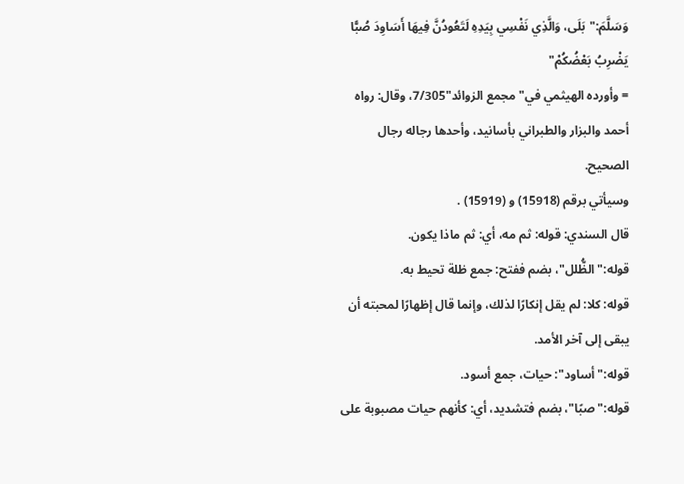وَسَلَّمَ:"بَلَى، وَالَّذِي نَفْسِي بِيَدِهِ لَتَعُودُنَّ فِيهَا أَسَاوِدَ صُبًّا يَضْرِبُ بَعْضُكُمْ"
= وأورده الهيثمي في"مجمع الزوائد"7/305، وقال: رواه أحمد والبزار والطبراني بأسانيد، وأحدها رجاله رجال الصحيح.
وسيأتي برقم (15918) و (15919) .
قال السندي: قوله: ثم مه، أي: ثم ماذا يكون.
قوله:"الظُّلل"، بضم ففتح: جمع ظلة تحيط به.
قوله: كلا: لم يقل إنكارًا لذلك، وإنما قال إظهارًا لمحبته أن يبقى إلى آخر الأمد.
قوله:"أساود": حيات، جمع أسود.
قوله:"صبًا"، بضم فتشديد، أي: كأنهم حيات مصبوبة على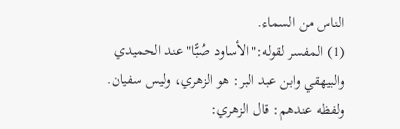الناس من السماء.
(1) المفسر لقوله:"الأساود صُبًّا"عند الحميدي والبيهقي وابن عبد البر: هو الزهري، وليس سفيان. ولفظه عندهم: قال الزهري: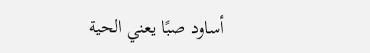أساود صبًا يعني الحية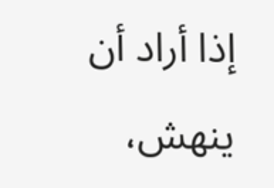إذا أراد أن ينهش،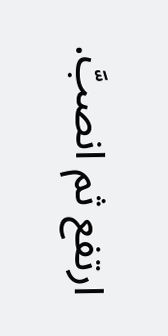ارتفع ثم انصبَّ.